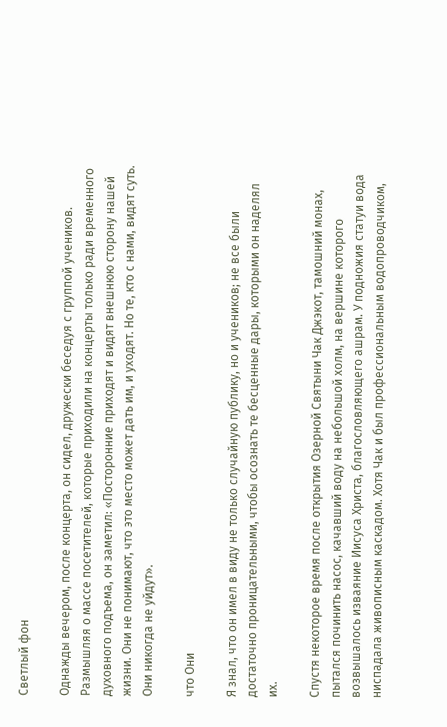Светлый фон

Однажды вечером, после концерта, он сидел, дружески беседуя с группой учеников. Размышляя о массе посетителей, которые приходили на концерты только ради временного духовного подъема, он заметил: «Посторонние приходят и видят внешнюю сторону нашей жизни. Они не понимают, что это место может дать им, и уходят. Но те, кто с нами, видят суть. Они никогда не уйдут».

что Они

Я знал, что он имел в виду не только случайную публику, но и учеников; не все были достаточно проницательными, чтобы осознать те бесценные дары, которыми он наделял их.

Спустя некоторое время после открытия Озерной Святыни Чак Джэкот, тамошний монах, пытался починить насос, качавший воду на небольшой холм, на вершине которого возвышалось изваяние Иисуса Христа, благословляющего ашрам. У подножия статуи вода ниспадала живописным каскадом. Хотя Чак и был профессиональным водопроводчиком,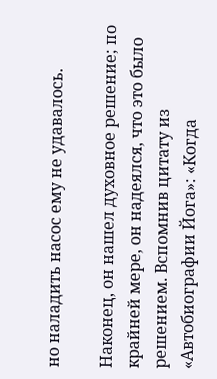но наладить насос ему не удавалось.

Наконец, он нашел духовное решение; по крайней мере, он надеялся, что это было решением. Вспомнив цитату из «Автобиографии Йога»: «Когда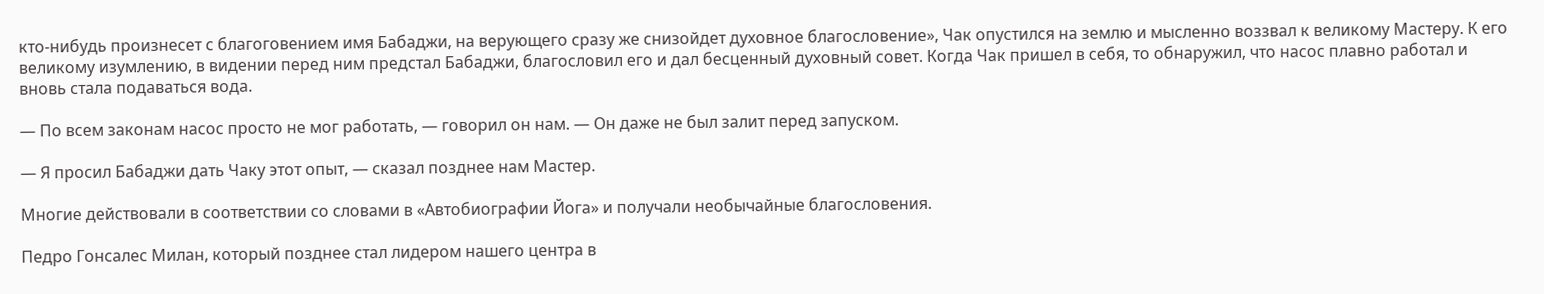кто-нибудь произнесет с благоговением имя Бабаджи, на верующего сразу же снизойдет духовное благословение», Чак опустился на землю и мысленно воззвал к великому Мастеру. К его великому изумлению, в видении перед ним предстал Бабаджи, благословил его и дал бесценный духовный совет. Когда Чак пришел в себя, то обнаружил, что насос плавно работал и вновь стала подаваться вода.

— По всем законам насос просто не мог работать, — говорил он нам. — Он даже не был залит перед запуском.

— Я просил Бабаджи дать Чаку этот опыт, — сказал позднее нам Мастер.

Многие действовали в соответствии со словами в «Автобиографии Йога» и получали необычайные благословения.

Педро Гонсалес Милан, который позднее стал лидером нашего центра в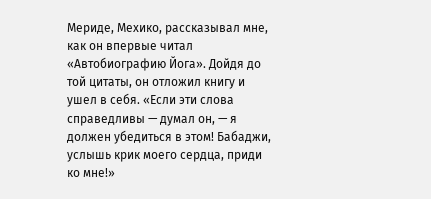Мериде, Мехико, рассказывал мне, как он впервые читал «Автобиографию Йога». Дойдя до той цитаты, он отложил книгу и ушел в себя. «Если эти слова справедливы — думал он, — я должен убедиться в этом! Бабаджи, услышь крик моего сердца, приди ко мне!»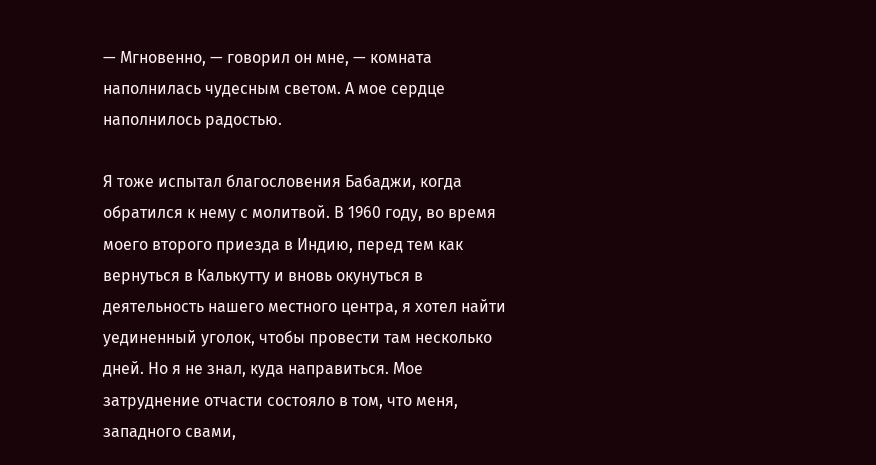— Мгновенно, — говорил он мне, — комната наполнилась чудесным светом. А мое сердце наполнилось радостью.

Я тоже испытал благословения Бабаджи, когда обратился к нему с молитвой. В 1960 году, во время моего второго приезда в Индию, перед тем как вернуться в Калькутту и вновь окунуться в деятельность нашего местного центра, я хотел найти уединенный уголок, чтобы провести там несколько дней. Но я не знал, куда направиться. Мое затруднение отчасти состояло в том, что меня, западного свами,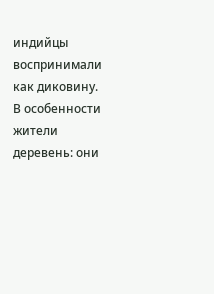индийцы воспринимали как диковину. В особенности жители деревень: они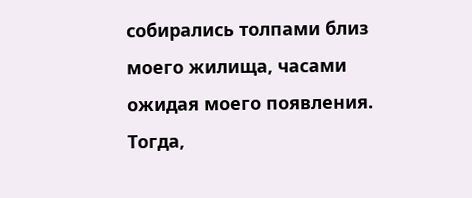собирались толпами близ моего жилища, часами ожидая моего появления. Тогда,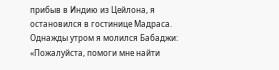прибыв в Индию из Цейлона, я остановился в гостинице Мадраса. Однажды утром я молился Бабаджи: «Пожалуйста, помоги мне найти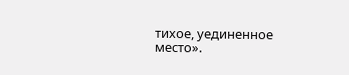тихое, уединенное место».